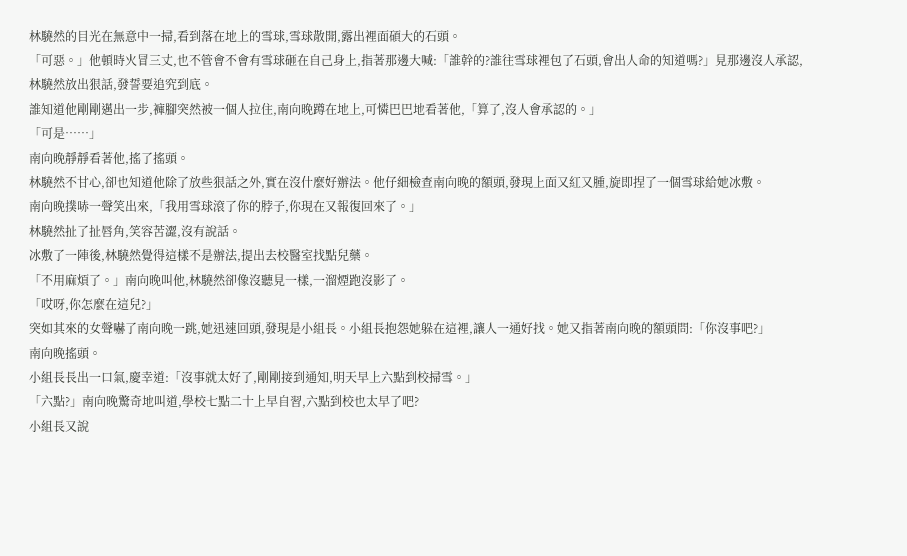林驍然的目光在無意中一掃,看到落在地上的雪球,雪球散開,露出裡面碩大的石頭。
「可惡。」他頓時火冒三丈,也不管會不會有雪球砸在自己身上,指著那邊大喊:「誰幹的?誰往雪球裡包了石頭,會出人命的知道嗎?」見那邊沒人承認,林驍然放出狠話,發誓要追究到底。
誰知道他剛剛邁出一步,褲腳突然被一個人拉住,南向晚蹲在地上,可憐巴巴地看著他,「算了,沒人會承認的。」
「可是……」
南向晚靜靜看著他,搖了搖頭。
林驍然不甘心,卻也知道他除了放些狠話之外,實在沒什麼好辦法。他仔細檢查南向晚的額頭,發現上面又紅又腫,旋即捏了一個雪球給她冰敷。
南向晚撲哧一聲笑出來,「我用雪球滾了你的脖子,你現在又報復回來了。」
林驍然扯了扯唇角,笑容苦澀,沒有說話。
冰敷了一陣後,林驍然覺得這樣不是辦法,提出去校醫室找點兒藥。
「不用麻煩了。」南向晚叫他,林驍然卻像沒聽見一樣,一溜煙跑沒影了。
「哎呀,你怎麼在這兒?」
突如其來的女聲嚇了南向晚一跳,她迅速回頭,發現是小組長。小組長抱怨她躲在這裡,讓人一通好找。她又指著南向晚的額頭問:「你沒事吧?」
南向晚搖頭。
小組長長出一口氣,慶幸道:「沒事就太好了,剛剛接到通知,明天早上六點到校掃雪。」
「六點?」南向晚驚奇地叫道,學校七點二十上早自習,六點到校也太早了吧?
小組長又說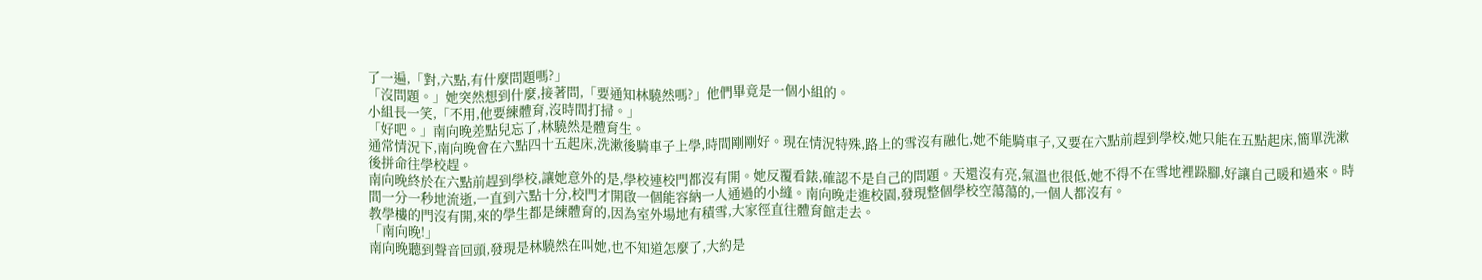了一遍,「對,六點,有什麼問題嗎?」
「沒問題。」她突然想到什麼,接著問,「要通知林驍然嗎?」他們畢竟是一個小組的。
小組長一笑,「不用,他要練體育,沒時間打掃。」
「好吧。」南向晚差點兒忘了,林驍然是體育生。
通常情況下,南向晚會在六點四十五起床,洗漱後騎車子上學,時間剛剛好。現在情況特殊,路上的雪沒有融化,她不能騎車子,又要在六點前趕到學校,她只能在五點起床,簡單洗漱後拼命往學校趕。
南向晚終於在六點前趕到學校,讓她意外的是,學校連校門都沒有開。她反覆看錶,確認不是自己的問題。天還沒有亮,氣溫也很低,她不得不在雪地裡跺腳,好讓自己暖和過來。時間一分一秒地流逝,一直到六點十分,校門才開啟一個能容納一人通過的小縫。南向晚走進校園,發現整個學校空蕩蕩的,一個人都沒有。
教學樓的門沒有開,來的學生都是練體育的,因為室外場地有積雪,大家徑直往體育館走去。
「南向晚!」
南向晚聽到聲音回頭,發現是林驍然在叫她,也不知道怎麼了,大約是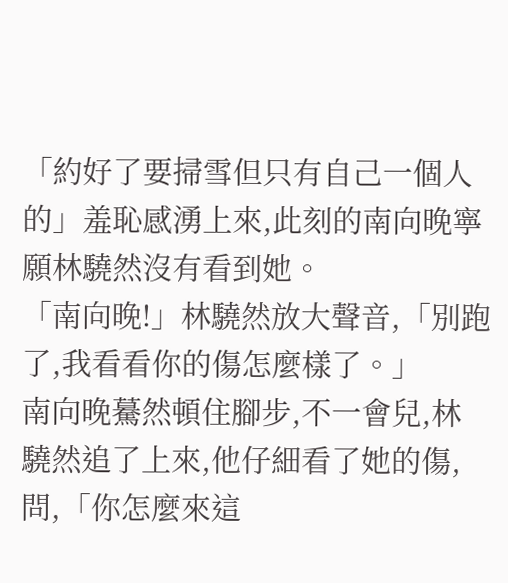「約好了要掃雪但只有自己一個人的」羞恥感湧上來,此刻的南向晚寧願林驍然沒有看到她。
「南向晚!」林驍然放大聲音,「別跑了,我看看你的傷怎麼樣了。」
南向晚驀然頓住腳步,不一會兒,林驍然追了上來,他仔細看了她的傷,問,「你怎麼來這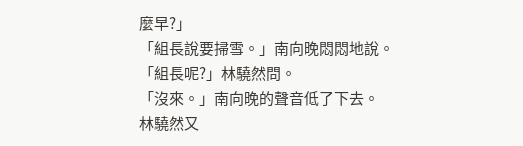麼早?」
「組長說要掃雪。」南向晚悶悶地說。
「組長呢?」林驍然問。
「沒來。」南向晚的聲音低了下去。
林驍然又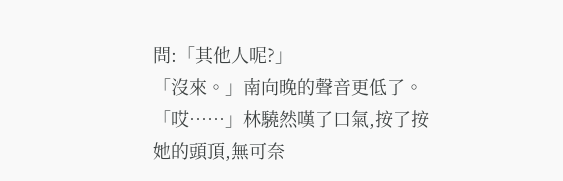問:「其他人呢?」
「沒來。」南向晚的聲音更低了。
「哎……」林驍然嘆了口氣,按了按她的頭頂,無可奈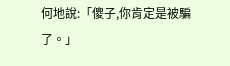何地說:「傻子,你肯定是被騙了。」